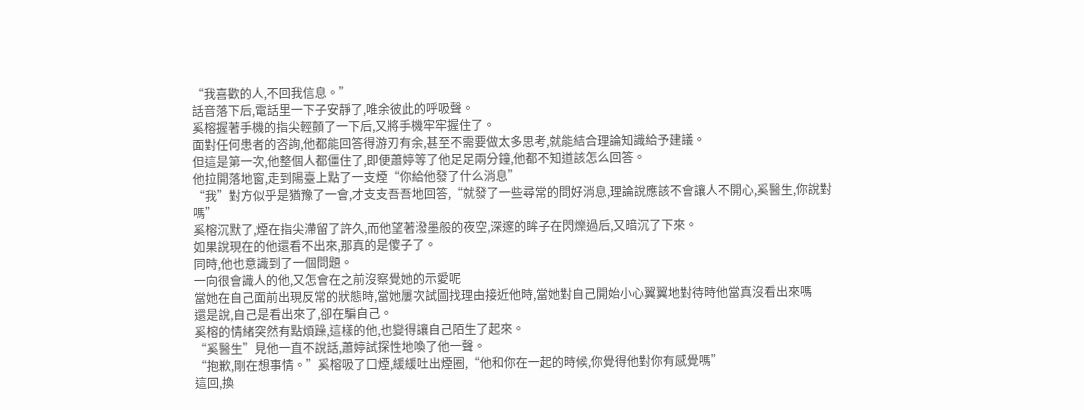“我喜歡的人,不回我信息。”
話音落下后,電話里一下子安靜了,唯余彼此的呼吸聲。
奚榕握著手機的指尖輕顫了一下后,又將手機牢牢握住了。
面對任何患者的咨詢,他都能回答得游刃有余,甚至不需要做太多思考,就能結合理論知識給予建議。
但這是第一次,他整個人都僵住了,即便蕭婷等了他足足兩分鐘,他都不知道該怎么回答。
他拉開落地窗,走到陽臺上點了一支煙“你給他發了什么消息”
“我”對方似乎是猶豫了一會,才支支吾吾地回答,“就發了一些尋常的問好消息,理論說應該不會讓人不開心,奚醫生,你說對嗎”
奚榕沉默了,煙在指尖滯留了許久,而他望著潑墨般的夜空,深邃的眸子在閃爍過后,又暗沉了下來。
如果說現在的他還看不出來,那真的是傻子了。
同時,他也意識到了一個問題。
一向很會識人的他,又怎會在之前沒察覺她的示愛呢
當她在自己面前出現反常的狀態時,當她屢次試圖找理由接近他時,當她對自己開始小心翼翼地對待時他當真沒看出來嗎
還是說,自己是看出來了,卻在騙自己。
奚榕的情緒突然有點煩躁,這樣的他,也變得讓自己陌生了起來。
“奚醫生”見他一直不說話,蕭婷試探性地喚了他一聲。
“抱歉,剛在想事情。”奚榕吸了口煙,緩緩吐出煙圈,“他和你在一起的時候,你覺得他對你有感覺嗎”
這回,換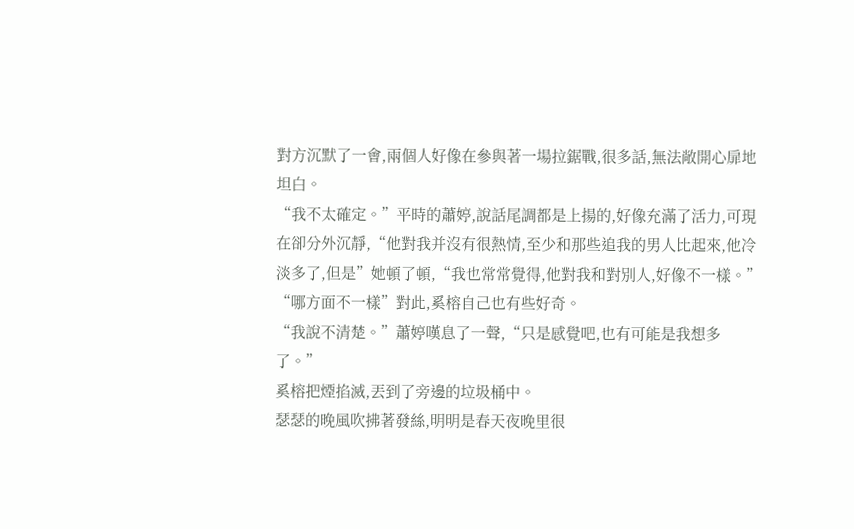對方沉默了一會,兩個人好像在參與著一場拉鋸戰,很多話,無法敞開心扉地坦白。
“我不太確定。”平時的蕭婷,說話尾調都是上揚的,好像充滿了活力,可現在卻分外沉靜,“他對我并沒有很熱情,至少和那些追我的男人比起來,他冷淡多了,但是”她頓了頓,“我也常常覺得,他對我和對別人,好像不一樣。”
“哪方面不一樣”對此,奚榕自己也有些好奇。
“我說不清楚。”蕭婷嘆息了一聲,“只是感覺吧,也有可能是我想多了。”
奚榕把煙掐滅,丟到了旁邊的垃圾桶中。
瑟瑟的晚風吹拂著發絲,明明是春天夜晚里很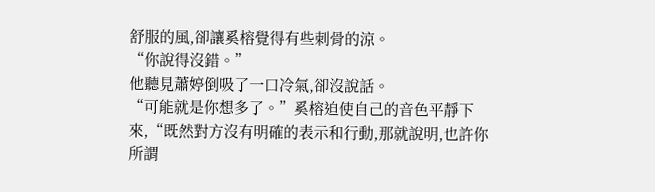舒服的風,卻讓奚榕覺得有些刺骨的涼。
“你說得沒錯。”
他聽見蕭婷倒吸了一口冷氣,卻沒說話。
“可能就是你想多了。”奚榕迫使自己的音色平靜下來,“既然對方沒有明確的表示和行動,那就說明,也許你所謂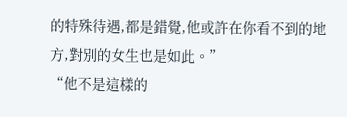的特殊待遇,都是錯覺,他或許在你看不到的地方,對別的女生也是如此。”
“他不是這樣的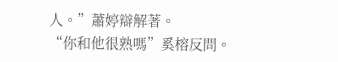人。”蕭婷辯解著。
“你和他很熟嗎”奚榕反問。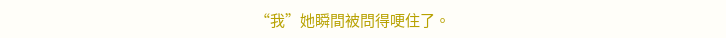“我”她瞬間被問得哽住了。